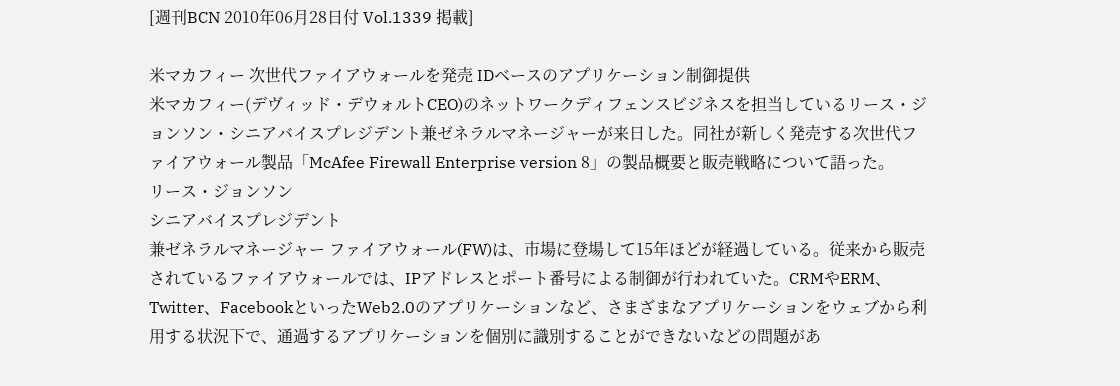[週刊BCN 2010年06月28日付 Vol.1339 掲載]

米マカフィー 次世代ファイアウォールを発売 IDベースのアプリケーション制御提供
米マカフィー(デヴィッド・デウォルトCEO)のネットワークディフェンスビジネスを担当しているリース・ジョンソン・シニアバイスプレジデント兼ゼネラルマネージャーが来日した。同社が新しく発売する次世代ファイアウォール製品「McAfee Firewall Enterprise version 8」の製品概要と販売戦略について語った。
リース・ジョンソン
シニアバイスプレジデント
兼ゼネラルマネージャー ファイアウォール(FW)は、市場に登場して15年ほどが経過している。従来から販売されているファイアウォールでは、IPアドレスとポート番号による制御が行われていた。CRMやERM、Twitter、FacebookといったWeb2.0のアプリケーションなど、さまざまなアプリケーションをウェブから利用する状況下で、通過するアプリケーションを個別に識別することができないなどの問題があ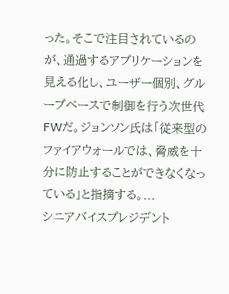った。そこで注目されているのが、通過するアプリケーションを見える化し、ユーザー個別、グループベースで制御を行う次世代FWだ。ジョンソン氏は「従来型のファイアウォールでは、脅威を十分に防止することができなくなっている」と指摘する。...
シニアバイスプレジデント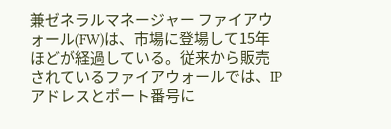兼ゼネラルマネージャー ファイアウォール(FW)は、市場に登場して15年ほどが経過している。従来から販売されているファイアウォールでは、IPアドレスとポート番号に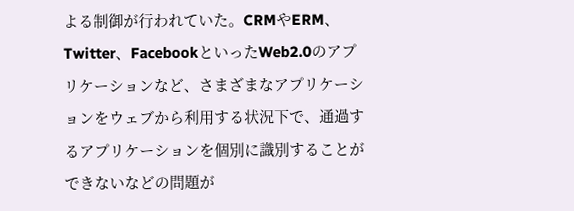よる制御が行われていた。CRMやERM、Twitter、FacebookといったWeb2.0のアプリケーションなど、さまざまなアプリケーションをウェブから利用する状況下で、通過するアプリケーションを個別に識別することができないなどの問題が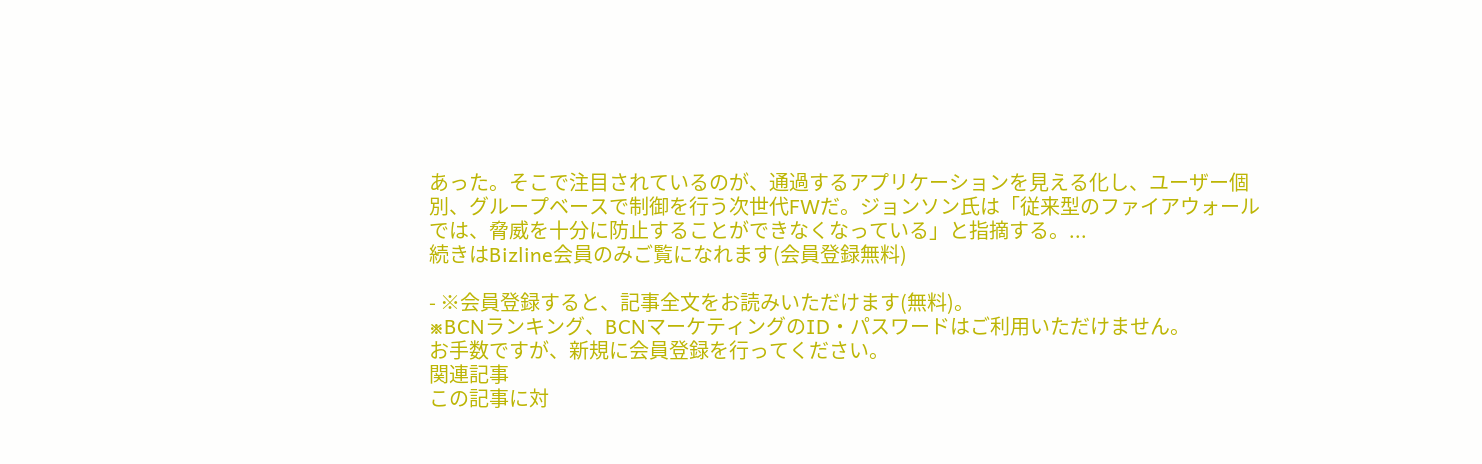あった。そこで注目されているのが、通過するアプリケーションを見える化し、ユーザー個別、グループベースで制御を行う次世代FWだ。ジョンソン氏は「従来型のファイアウォールでは、脅威を十分に防止することができなくなっている」と指摘する。...
続きはBizline会員のみご覧になれます(会員登録無料)

- ※会員登録すると、記事全文をお読みいただけます(無料)。
※BCNランキング、BCNマーケティングのID・パスワードはご利用いただけません。
お手数ですが、新規に会員登録を行ってください。
関連記事
この記事に対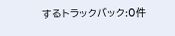するトラックバック:0件